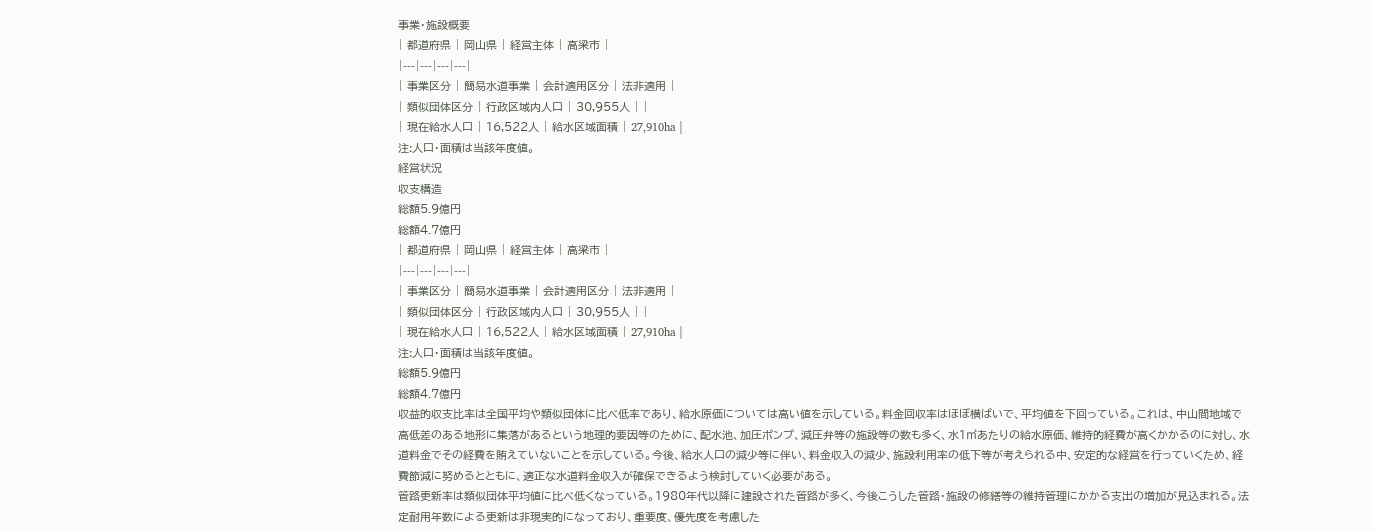事業・施設概要
| 都道府県 | 岡山県 | 経営主体 | 高梁市 |
|---|---|---|---|
| 事業区分 | 簡易水道事業 | 会計適用区分 | 法非適用 |
| 類似団体区分 | 行政区域内人口 | 30,955人 | |
| 現在給水人口 | 16,522人 | 給水区域面積 | 27,910ha |
注:人口・面積は当該年度値。
経営状況
収支構造
総額5.9億円
総額4.7億円
| 都道府県 | 岡山県 | 経営主体 | 高梁市 |
|---|---|---|---|
| 事業区分 | 簡易水道事業 | 会計適用区分 | 法非適用 |
| 類似団体区分 | 行政区域内人口 | 30,955人 | |
| 現在給水人口 | 16,522人 | 給水区域面積 | 27,910ha |
注:人口・面積は当該年度値。
総額5.9億円
総額4.7億円
収益的収支比率は全国平均や類似団体に比べ低率であり、給水原価については高い値を示している。料金回収率はほぼ横ばいで、平均値を下回っている。これは、中山間地域で高低差のある地形に集落があるという地理的要因等のために、配水池、加圧ポンプ、減圧弁等の施設等の数も多く、水1㎥あたりの給水原価、維持的経費が高くかかるのに対し、水道料金でその経費を賄えていないことを示している。今後、給水人口の減少等に伴い、料金収入の減少、施設利用率の低下等が考えられる中、安定的な経営を行っていくため、経費節減に努めるとともに、適正な水道料金収入が確保できるよう検討していく必要がある。
管路更新率は類似団体平均値に比べ低くなっている。1980年代以降に建設された管路が多く、今後こうした管路・施設の修繕等の維持管理にかかる支出の増加が見込まれる。法定耐用年数による更新は非現実的になっており、重要度、優先度を考慮した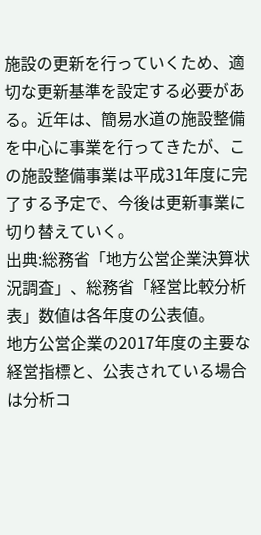施設の更新を行っていくため、適切な更新基準を設定する必要がある。近年は、簡易水道の施設整備を中心に事業を行ってきたが、この施設整備事業は平成31年度に完了する予定で、今後は更新事業に切り替えていく。
出典:総務省「地方公営企業決算状況調査」、総務省「経営比較分析表」数値は各年度の公表値。
地方公営企業の2017年度の主要な経営指標と、公表されている場合は分析コ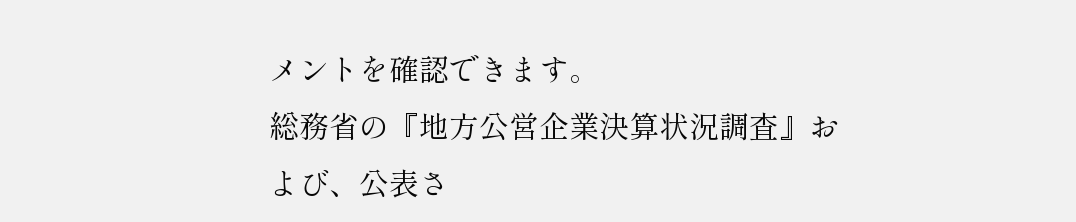メントを確認できます。
総務省の『地方公営企業決算状況調査』および、公表さ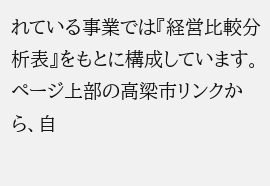れている事業では『経営比較分析表』をもとに構成しています。
ページ上部の高梁市リンクから、自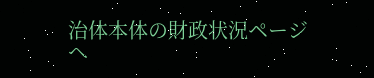治体本体の財政状況ページへ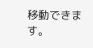移動できます。